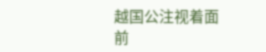越国公注视着面前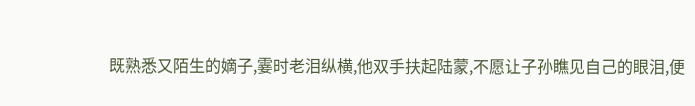既熟悉又陌生的嫡子,霎时老泪纵横,他双手扶起陆蒙,不愿让子孙瞧见自己的眼泪,便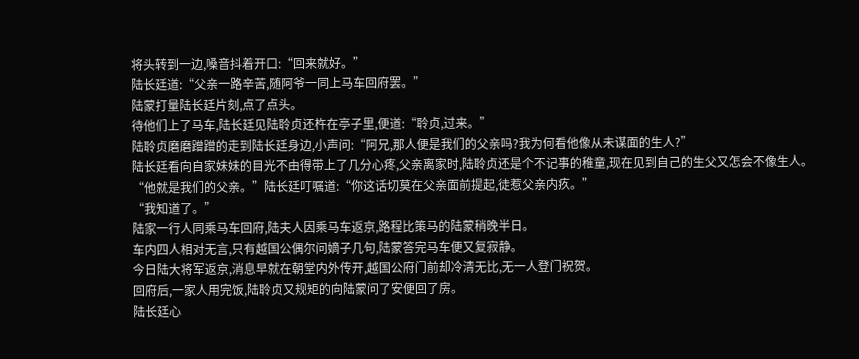将头转到一边,嗓音抖着开口:“回来就好。”
陆长廷道:“父亲一路辛苦,随阿爷一同上马车回府罢。”
陆蒙打量陆长廷片刻,点了点头。
待他们上了马车,陆长廷见陆聆贞还杵在亭子里,便道:“聆贞,过来。”
陆聆贞磨磨蹭蹭的走到陆长廷身边,小声问:“阿兄,那人便是我们的父亲吗?我为何看他像从未谋面的生人?”
陆长廷看向自家妹妹的目光不由得带上了几分心疼,父亲离家时,陆聆贞还是个不记事的稚童,现在见到自己的生父又怎会不像生人。
“他就是我们的父亲。”陆长廷叮嘱道:“你这话切莫在父亲面前提起,徒惹父亲内疚。”
“我知道了。”
陆家一行人同乘马车回府,陆夫人因乘马车返京,路程比策马的陆蒙稍晚半日。
车内四人相对无言,只有越国公偶尔问嫡子几句,陆蒙答完马车便又复寂静。
今日陆大将军返京,消息早就在朝堂内外传开,越国公府门前却冷清无比,无一人登门祝贺。
回府后,一家人用完饭,陆聆贞又规矩的向陆蒙问了安便回了房。
陆长廷心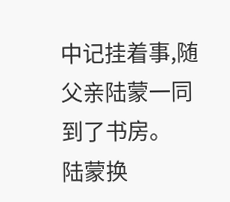中记挂着事,随父亲陆蒙一同到了书房。
陆蒙换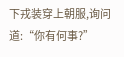下戎装穿上朝服,询问道:“你有何事?”